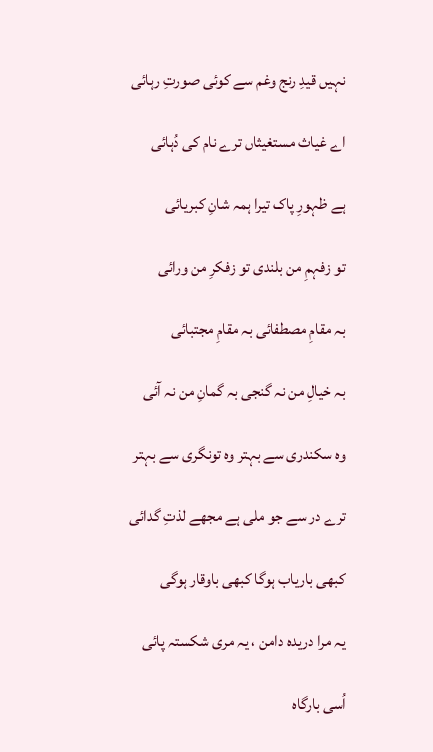نہیں قیدِ رنج وغم سے کوئی صورتِ رہائی

اے غیاث مستغیثاں ترے نام کی دُہائی

ہے ظہورِ پاک تیرا ہمہ شانِ کبریائی

تو زفہمِ من بلندی تو زفکرِ من ورائی

بہ مقامِ مصطفائی بہ مقامِ مجتبائی

بہ خیالِ من نہ گنجی بہ گمانِ من نہ آئی

وہ سکندری سے بہتر وہ تونگری سے بہتر

ترے در سے جو ملی ہے مجھے لذتِ گدائی

کبھی باریاب ہوگا کبھی باوقار ہوگی

یہ مرا دریدہ دامن ، یہ مری شکستہ پائی

اُسی بارگاہ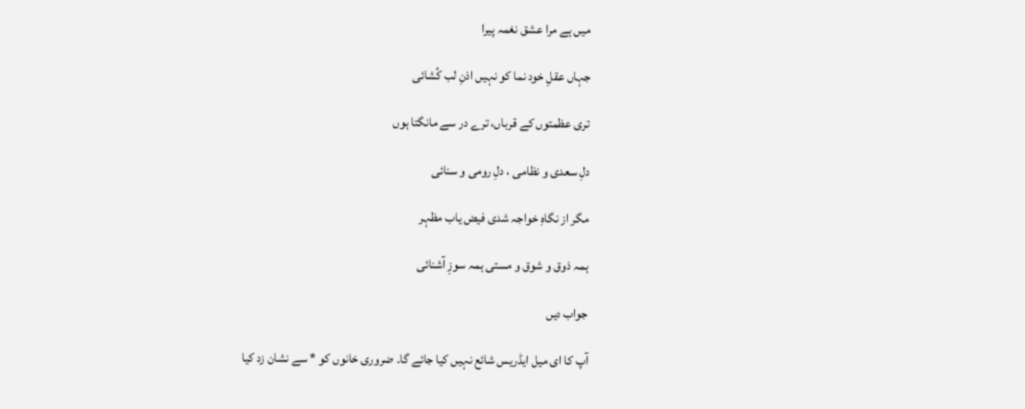میں ہے مرا عشق نغمہ پیرا

جہاں عقلِ خود نما کو نہیں اذنِ لب کُشائی

تری عظمتوں کے قرباں، ترے در سے مانگتا ہوں

دلِ سعدی و نظامی ، دلِ رومی و سنائی

مگر از نگاہِ خواجہ شدی فیض یاب مظہر

ہمہ ذوق و شوق و مستی ہمہ سوزِ آشنائی

جواب دیں

آپ کا ای میل ایڈریس شائع نہیں کیا جائے گا۔ ضروری خانوں کو * سے نشان زد کیا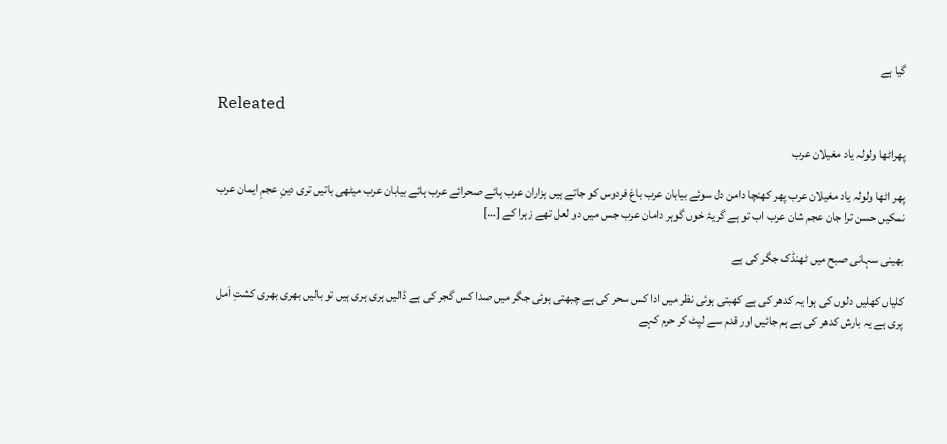گیا ہے

Releated

پھراٹھا ولولہ یاد مغیلان عرب

پھر اٹھا ولولہ یاد مغیلان عرب پھر کھنچا دامن دل سوئے بیابان عرب باغ فردوس کو جاتے ہیں ہزاران عرب ہائے صحرائے عرب ہائے بیابان عرب میٹھی باتیں تری دینِ عجمِ ایمان عرب نمکیں حسن ترا جان عجم شان عرب اب تو ہے گریۂ خوں گوہر دامان عرب جس میں دو لعل تھے زہرا کے […]

بھینی سہانی صبح میں ٹھنڈک جگر کی ہے

کلیاں کھلیں دلوں کی ہوا یہ کدھر کی ہے کھبتی ہوئی نظر میں ادا کس سحر کی ہے چبھتی ہوئی جگر میں صدا کس گجر کی ہے ڈالیں ہری ہری ہیں تو بالیں بھری بھری کشتِ اَمل پری ہے یہ بارش کدھر کی ہے ہم جائیں اور قدم سے لپٹ کر حرم کہے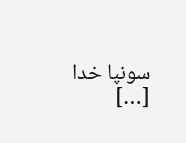سونپا خدا […]